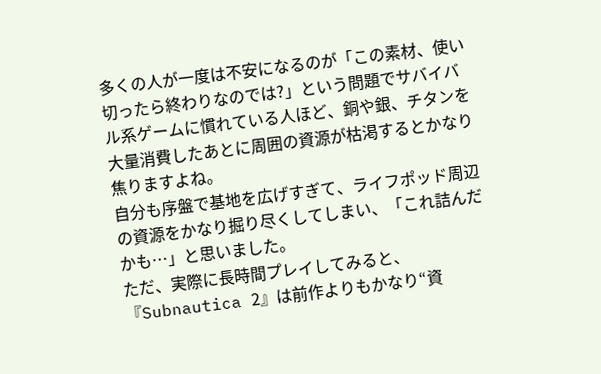多くの人が一度は不安になるのが「この素材、使い切ったら終わりなのでは?」という問題でサバイバル系ゲームに慣れている人ほど、銅や銀、チタンを大量消費したあとに周囲の資源が枯渇するとかなり焦りますよね。
自分も序盤で基地を広げすぎて、ライフポッド周辺の資源をかなり掘り尽くしてしまい、「これ詰んだかも…」と思いました。
ただ、実際に長時間プレイしてみると、『Subnautica 2』は前作よりもかなり“資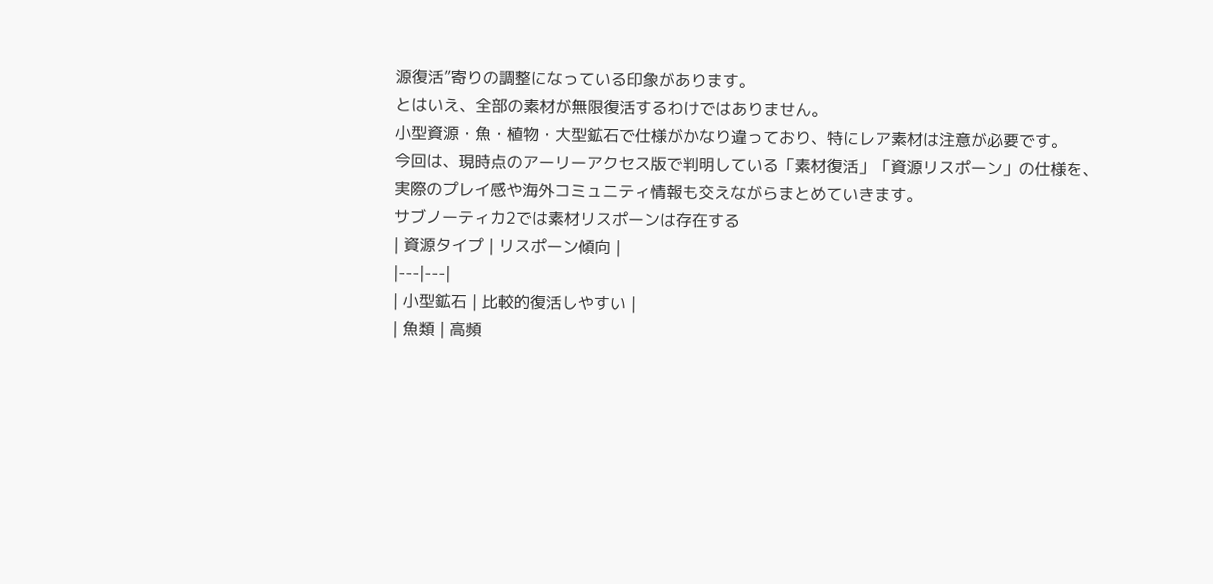源復活”寄りの調整になっている印象があります。
とはいえ、全部の素材が無限復活するわけではありません。
小型資源・魚・植物・大型鉱石で仕様がかなり違っており、特にレア素材は注意が必要です。
今回は、現時点のアーリーアクセス版で判明している「素材復活」「資源リスポーン」の仕様を、実際のプレイ感や海外コミュニティ情報も交えながらまとめていきます。
サブノーティカ2では素材リスポーンは存在する
| 資源タイプ | リスポーン傾向 |
|---|---|
| 小型鉱石 | 比較的復活しやすい |
| 魚類 | 高頻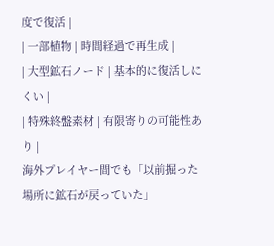度で復活 |
| 一部植物 | 時間経過で再生成 |
| 大型鉱石ノード | 基本的に復活しにくい |
| 特殊終盤素材 | 有限寄りの可能性あり |
海外プレイヤー間でも「以前掘った場所に鉱石が戻っていた」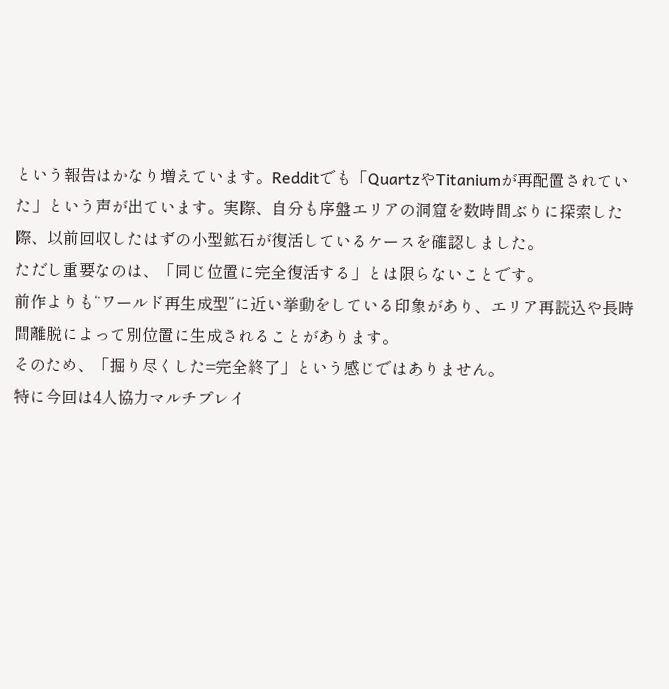という報告はかなり増えています。Redditでも「QuartzやTitaniumが再配置されていた」という声が出ています。実際、自分も序盤エリアの洞窟を数時間ぶりに探索した際、以前回収したはずの小型鉱石が復活しているケースを確認しました。
ただし重要なのは、「同じ位置に完全復活する」とは限らないことです。
前作よりも“ワールド再生成型”に近い挙動をしている印象があり、エリア再読込や長時間離脱によって別位置に生成されることがあります。
そのため、「掘り尽くした=完全終了」という感じではありません。
特に今回は4人協力マルチプレイ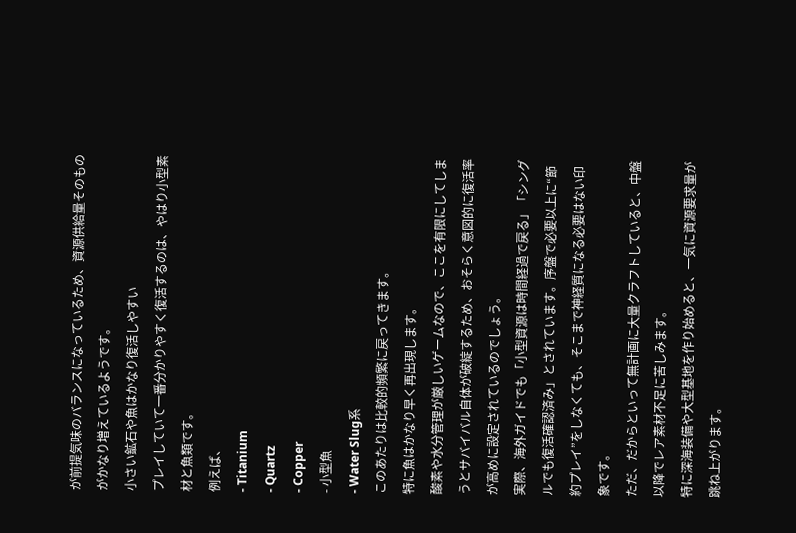が前提気味のバランスになっているため、資源供給量そのものがかなり増えているようです。
小さい鉱石や魚はかなり復活しやすい
プレイしていて一番分かりやすく復活するのは、やはり小型素材と魚類です。
例えば、
- Titanium
- Quartz
- Copper
- 小型魚
- Water Slug系
このあたりは比較的頻繁に戻ってきます。
特に魚はかなり早く再出現します。
酸素や水分管理が厳しいゲームなので、ここを有限にしてしまうとサバイバル自体が破綻するため、おそらく意図的に復活率が高めに設定されているのでしょう。
実際、海外ガイドでも「小型資源は時間経過で戻る」「シングルでも復活確認済み」とされています。序盤で必要以上に“節約プレイ”をしなくても、そこまで神経質になる必要はない印象です。
ただ、だからといって無計画に大量クラフトしていると、中盤以降でレア素材不足に苦しみます。
特に深海装備や大型基地を作り始めると、一気に資源要求量が跳ね上がります。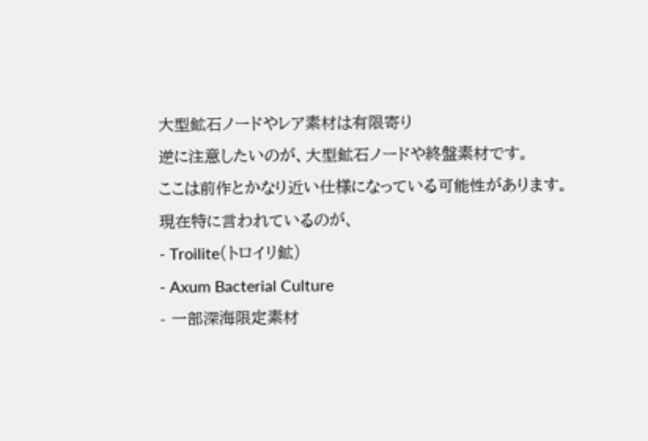大型鉱石ノードやレア素材は有限寄り
逆に注意したいのが、大型鉱石ノードや終盤素材です。
ここは前作とかなり近い仕様になっている可能性があります。
現在特に言われているのが、
- Troilite(トロイリ鉱)
- Axum Bacterial Culture
- 一部深海限定素材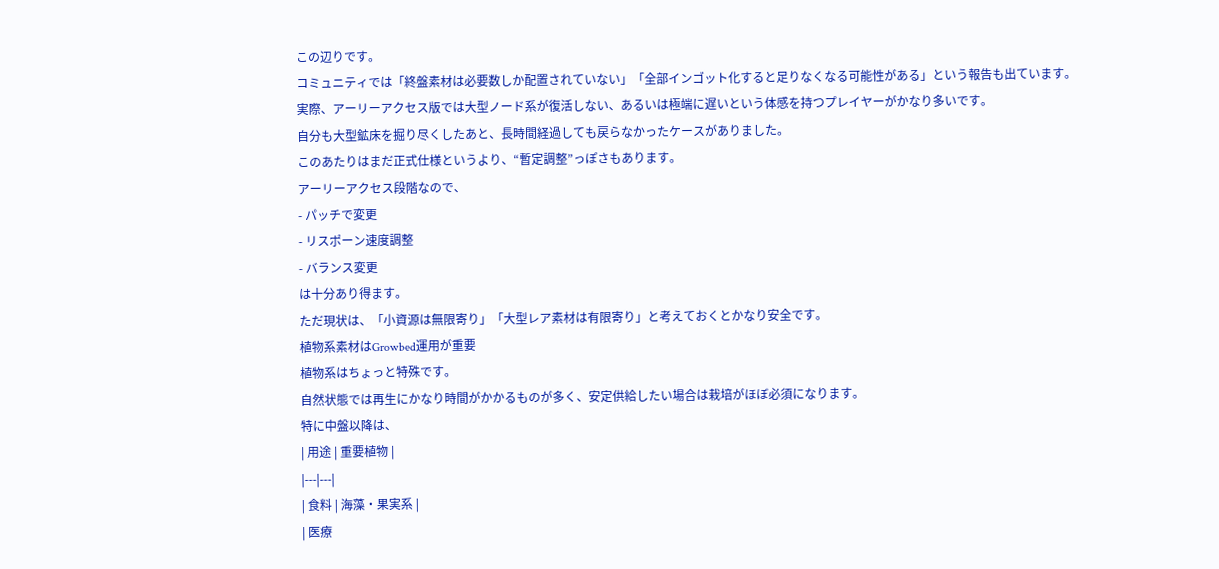この辺りです。
コミュニティでは「終盤素材は必要数しか配置されていない」「全部インゴット化すると足りなくなる可能性がある」という報告も出ています。
実際、アーリーアクセス版では大型ノード系が復活しない、あるいは極端に遅いという体感を持つプレイヤーがかなり多いです。
自分も大型鉱床を掘り尽くしたあと、長時間経過しても戻らなかったケースがありました。
このあたりはまだ正式仕様というより、“暫定調整”っぽさもあります。
アーリーアクセス段階なので、
- パッチで変更
- リスポーン速度調整
- バランス変更
は十分あり得ます。
ただ現状は、「小資源は無限寄り」「大型レア素材は有限寄り」と考えておくとかなり安全です。
植物系素材はGrowbed運用が重要
植物系はちょっと特殊です。
自然状態では再生にかなり時間がかかるものが多く、安定供給したい場合は栽培がほぼ必須になります。
特に中盤以降は、
| 用途 | 重要植物 |
|---|---|
| 食料 | 海藻・果実系 |
| 医療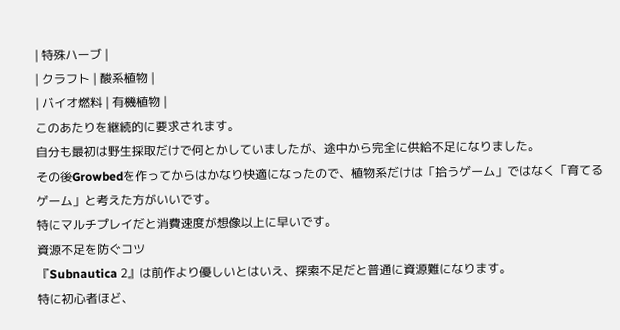| 特殊ハーブ |
| クラフト | 酸系植物 |
| バイオ燃料 | 有機植物 |
このあたりを継続的に要求されます。
自分も最初は野生採取だけで何とかしていましたが、途中から完全に供給不足になりました。
その後Growbedを作ってからはかなり快適になったので、植物系だけは「拾うゲーム」ではなく「育てるゲーム」と考えた方がいいです。
特にマルチプレイだと消費速度が想像以上に早いです。
資源不足を防ぐコツ
『Subnautica 2』は前作より優しいとはいえ、探索不足だと普通に資源難になります。
特に初心者ほど、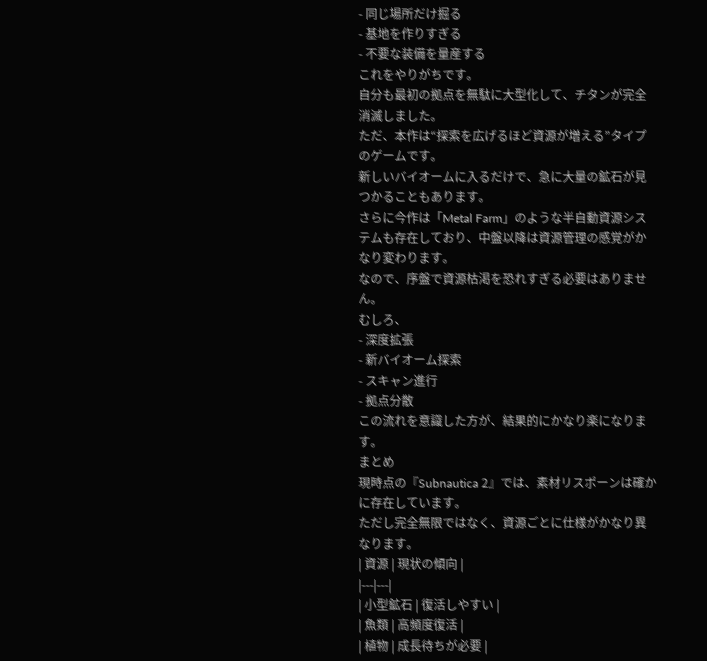- 同じ場所だけ掘る
- 基地を作りすぎる
- 不要な装備を量産する
これをやりがちです。
自分も最初の拠点を無駄に大型化して、チタンが完全消滅しました。
ただ、本作は“探索を広げるほど資源が増える”タイプのゲームです。
新しいバイオームに入るだけで、急に大量の鉱石が見つかることもあります。
さらに今作は「Metal Farm」のような半自動資源システムも存在しており、中盤以降は資源管理の感覚がかなり変わります。
なので、序盤で資源枯渇を恐れすぎる必要はありません。
むしろ、
- 深度拡張
- 新バイオーム探索
- スキャン進行
- 拠点分散
この流れを意識した方が、結果的にかなり楽になります。
まとめ
現時点の『Subnautica 2』では、素材リスポーンは確かに存在しています。
ただし完全無限ではなく、資源ごとに仕様がかなり異なります。
| 資源 | 現状の傾向 |
|---|---|
| 小型鉱石 | 復活しやすい |
| 魚類 | 高頻度復活 |
| 植物 | 成長待ちが必要 |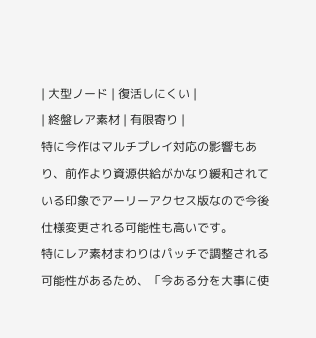| 大型ノード | 復活しにくい |
| 終盤レア素材 | 有限寄り |
特に今作はマルチプレイ対応の影響もあり、前作より資源供給がかなり緩和されている印象でアーリーアクセス版なので今後仕様変更される可能性も高いです。
特にレア素材まわりはパッチで調整される可能性があるため、「今ある分を大事に使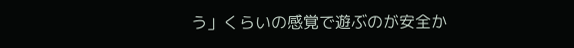う」くらいの感覚で遊ぶのが安全か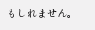もしれません。